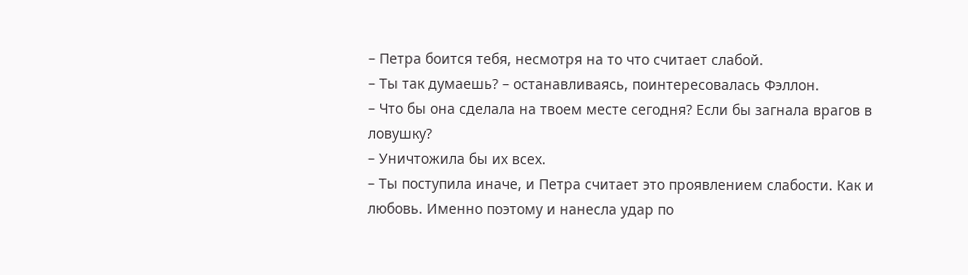– Петра боится тебя, несмотря на то что считает слабой.
– Ты так думаешь? – останавливаясь, поинтересовалась Фэллон.
– Что бы она сделала на твоем месте сегодня? Если бы загнала врагов в ловушку?
– Уничтожила бы их всех.
– Ты поступила иначе, и Петра считает это проявлением слабости. Как и любовь. Именно поэтому и нанесла удар по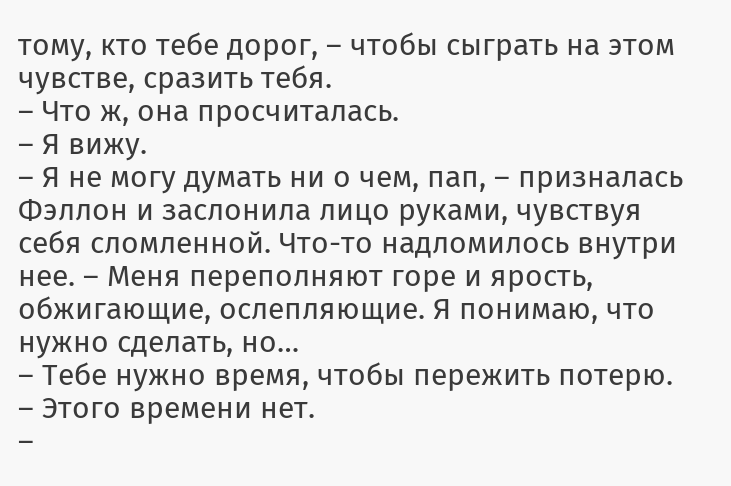тому, кто тебе дорог, – чтобы сыграть на этом чувстве, сразить тебя.
– Что ж, она просчиталась.
– Я вижу.
– Я не могу думать ни о чем, пап, – призналась Фэллон и заслонила лицо руками, чувствуя себя сломленной. Что-то надломилось внутри нее. – Меня переполняют горе и ярость, обжигающие, ослепляющие. Я понимаю, что нужно сделать, но…
– Тебе нужно время, чтобы пережить потерю.
– Этого времени нет.
–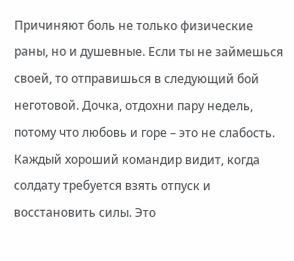Причиняют боль не только физические раны, но и душевные. Если ты не займешься своей, то отправишься в следующий бой неготовой. Дочка, отдохни пару недель, потому что любовь и горе – это не слабость. Каждый хороший командир видит, когда солдату требуется взять отпуск и восстановить силы. Это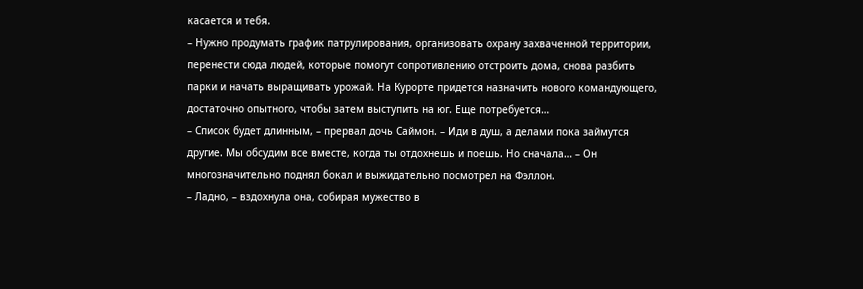касается и тебя.
– Нужно продумать график патрулирования, организовать охрану захваченной территории, перенести сюда людей, которые помогут сопротивлению отстроить дома, снова разбить парки и начать выращивать урожай. На Курорте придется назначить нового командующего, достаточно опытного, чтобы затем выступить на юг. Еще потребуется…
– Список будет длинным, – прервал дочь Саймон. – Иди в душ, а делами пока займутся другие. Мы обсудим все вместе, когда ты отдохнешь и поешь. Но сначала… – Он многозначительно поднял бокал и выжидательно посмотрел на Фэллон.
– Ладно, – вздохнула она, собирая мужество в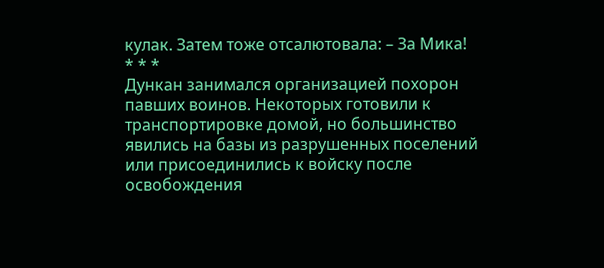кулак. Затем тоже отсалютовала: – За Мика!
* * *
Дункан занимался организацией похорон павших воинов. Некоторых готовили к транспортировке домой, но большинство явились на базы из разрушенных поселений или присоединились к войску после освобождения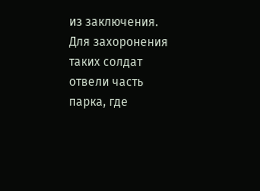из заключения.
Для захоронения таких солдат отвели часть парка, где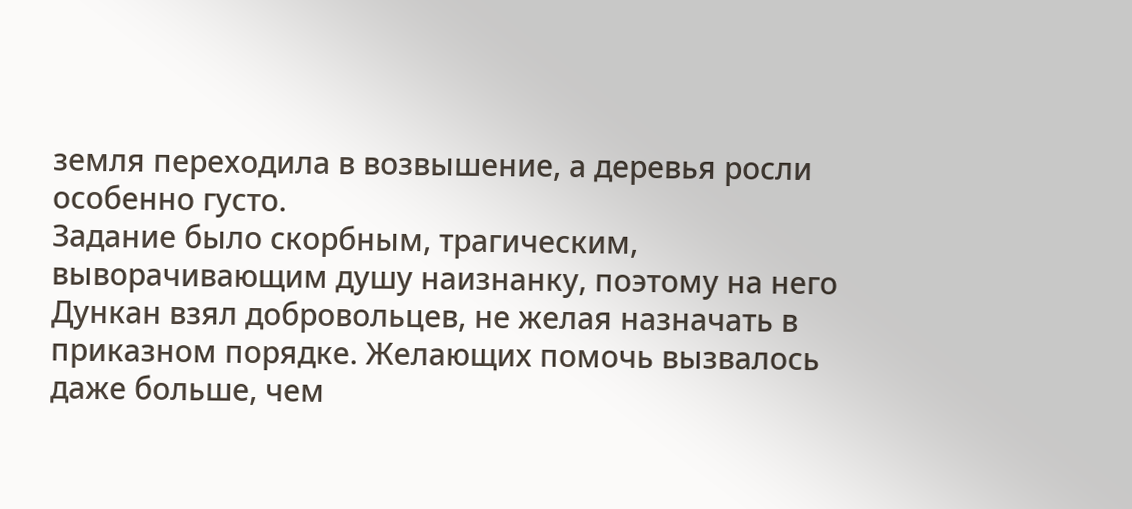земля переходила в возвышение, а деревья росли особенно густо.
Задание было скорбным, трагическим, выворачивающим душу наизнанку, поэтому на него Дункан взял добровольцев, не желая назначать в приказном порядке. Желающих помочь вызвалось даже больше, чем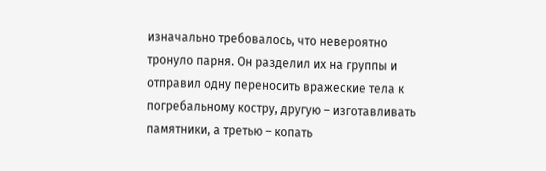изначально требовалось, что невероятно тронуло парня. Он разделил их на группы и отправил одну переносить вражеские тела к погребальному костру, другую – изготавливать памятники, а третью – копать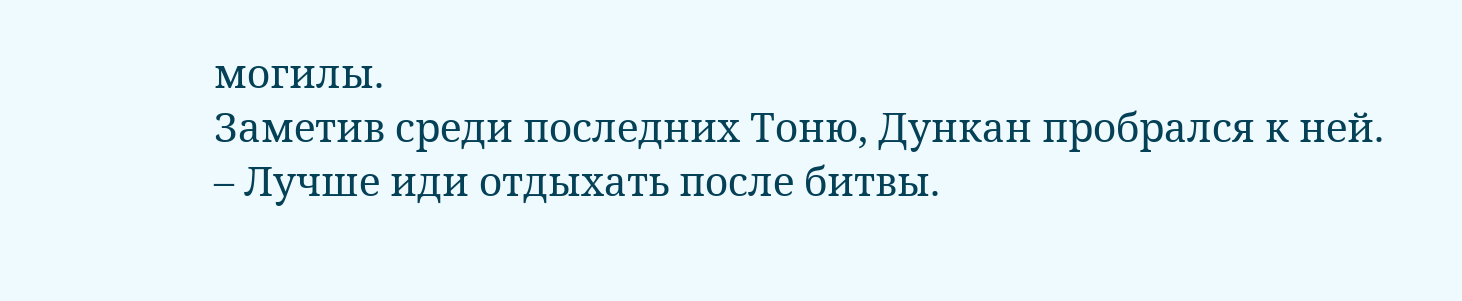могилы.
Заметив среди последних Тоню, Дункан пробрался к ней.
– Лучше иди отдыхать после битвы.